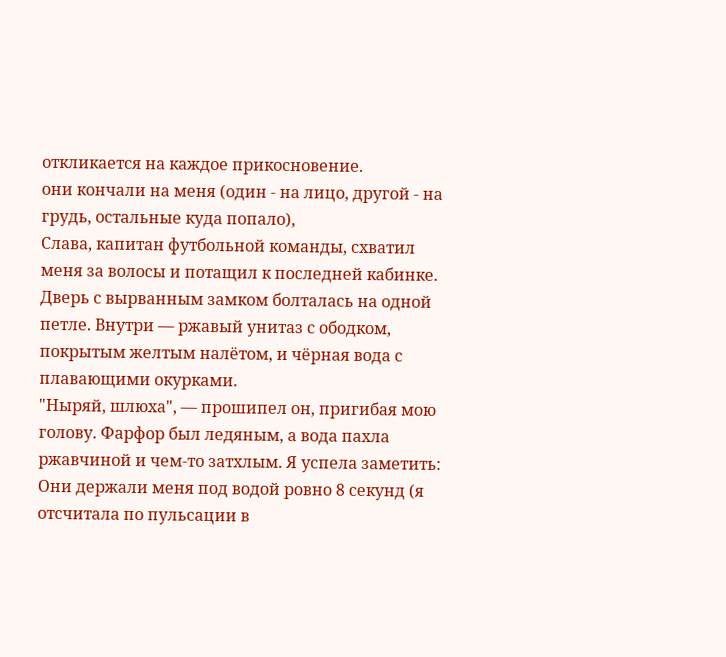откликается на каждое прикосновение.
они кончали на меня (один - на лицо, другой - на грудь, остальные куда попало),
Слава, капитан футбольной команды, схватил меня за волосы и потащил к последней кабинке. Дверь с вырванным замком болталась на одной петле. Внутри — ржавый унитаз с ободком, покрытым желтым налётом, и чёрная вода с плавающими окурками.
"Ныряй, шлюха", — прошипел он, пригибая мою голову. Фарфор был ледяным, а вода пахла ржавчиной и чем-то затхлым. Я успела заметить:
Они держали меня под водой ровно 8 секунд (я отсчитала по пульсации в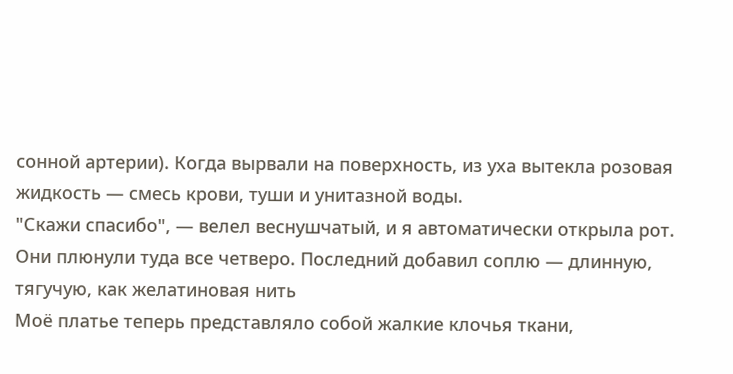сонной артерии). Когда вырвали на поверхность, из уха вытекла розовая жидкость — смесь крови, туши и унитазной воды.
"Скажи спасибо", — велел веснушчатый, и я автоматически открыла рот. Они плюнули туда все четверо. Последний добавил соплю — длинную, тягучую, как желатиновая нить
Моё платье теперь представляло собой жалкие клочья ткани,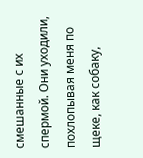смешанные с их спермой. Они уходили, похлопывая меня по щеке, как собаку,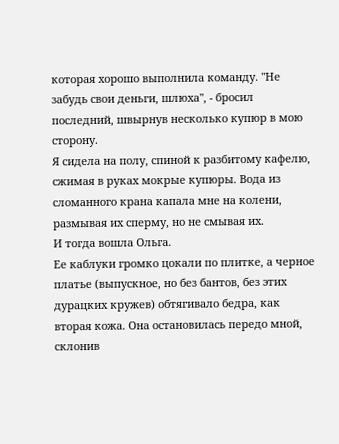которая хорошо выполнила команду. "Не забудь свои деньги, шлюха", - бросил последний, швырнув несколько купюр в мою сторону.
Я сидела на полу, спиной к разбитому кафелю, сжимая в руках мокрые купюры. Вода из сломанного крана капала мне на колени, размывая их сперму, но не смывая их.
И тогда вошла Ольга.
Ее каблуки громко цокали по плитке, а черное платье (выпускное, но без бантов, без этих дурацких кружев) обтягивало бедра, как вторая кожа. Она остановилась передо мной, склонив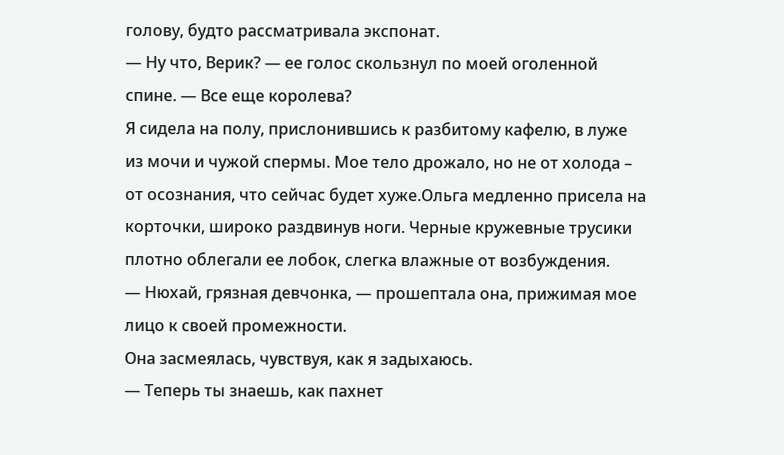голову, будто рассматривала экспонат.
— Ну что, Верик? — ее голос скользнул по моей оголенной спине. — Все еще королева?
Я сидела на полу, прислонившись к разбитому кафелю, в луже из мочи и чужой спермы. Мое тело дрожало, но не от холода – от осознания, что сейчас будет хуже.Ольга медленно присела на корточки, широко раздвинув ноги. Черные кружевные трусики плотно облегали ее лобок, слегка влажные от возбуждения.
— Нюхай, грязная девчонка, — прошептала она, прижимая мое лицо к своей промежности.
Она засмеялась, чувствуя, как я задыхаюсь.
— Теперь ты знаешь, как пахнет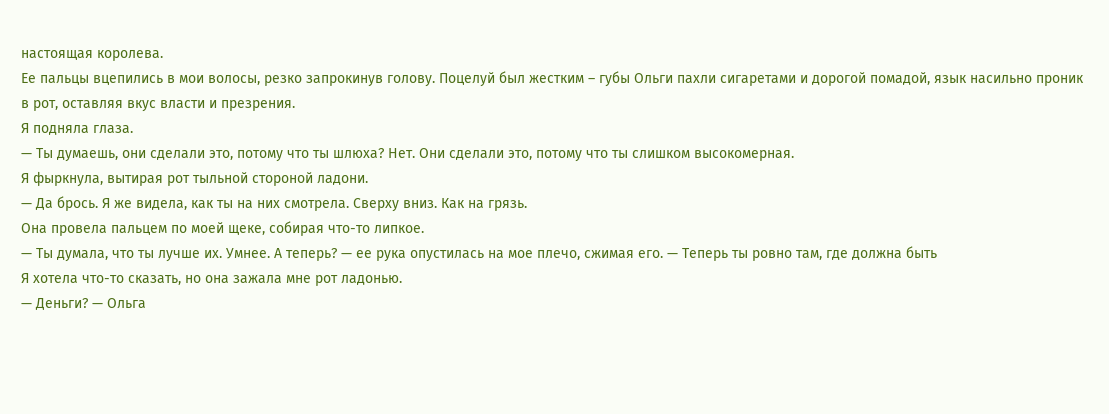настоящая королева.
Ее пальцы вцепились в мои волосы, резко запрокинув голову. Поцелуй был жестким – губы Ольги пахли сигаретами и дорогой помадой, язык насильно проник в рот, оставляя вкус власти и презрения.
Я подняла глаза.
— Ты думаешь, они сделали это, потому что ты шлюха? Нет. Они сделали это, потому что ты слишком высокомерная.
Я фыркнула, вытирая рот тыльной стороной ладони.
— Да брось. Я же видела, как ты на них смотрела. Сверху вниз. Как на грязь.
Она провела пальцем по моей щеке, собирая что-то липкое.
— Ты думала, что ты лучше их. Умнее. А теперь? — ее рука опустилась на мое плечо, сжимая его. — Теперь ты ровно там, где должна быть
Я хотела что-то сказать, но она зажала мне рот ладонью.
— Деньги? — Ольга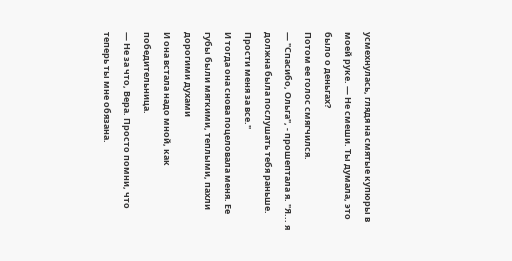усмехнулась, глядя на смятые купюры в моей руке. — Не смеши. Ты думала, это было о деньгах?
Потом ее голос смягчился.
— "Спасибо, Ольга", - прошептала я. "Я... я должна была послушать тебя раньше. Прости меня за все."
И тогда она снова поцеловала меня. Ее губы были мягкими, теплыми, пахли дорогими духами
И она встала надо мной, как победительница.
— Не за что, Вера. Просто помни, что теперь ты мне обязана.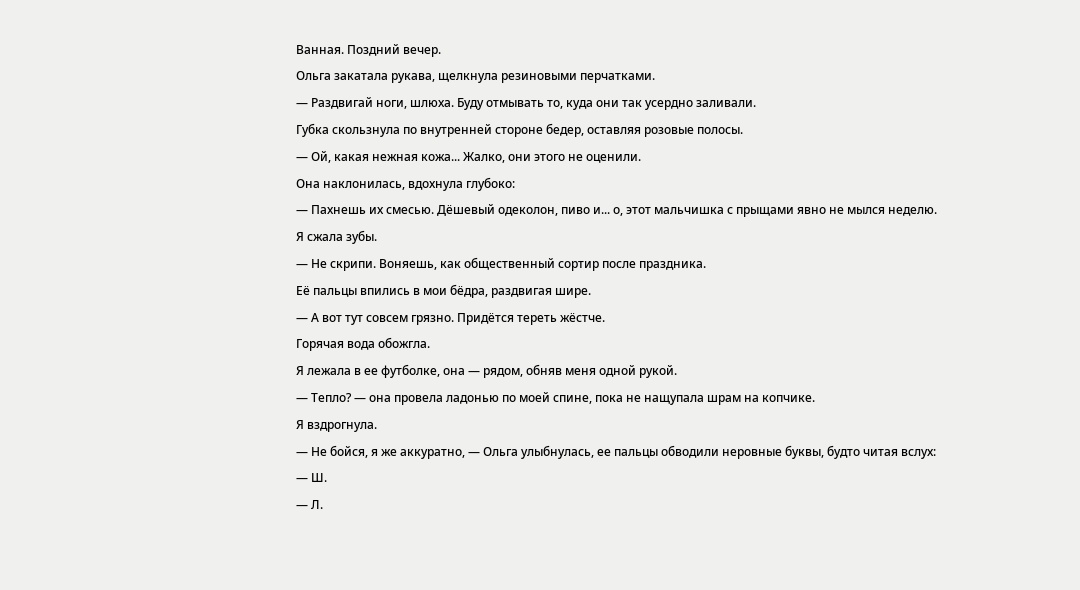Ванная. Поздний вечер.
Ольга закатала рукава, щелкнула резиновыми перчатками.
— Раздвигай ноги, шлюха. Буду отмывать то, куда они так усердно заливали.
Губка скользнула по внутренней стороне бедер, оставляя розовые полосы.
— Ой, какая нежная кожа... Жалко, они этого не оценили.
Она наклонилась, вдохнула глубоко:
— Пахнешь их смесью. Дёшевый одеколон, пиво и... о, этот мальчишка с прыщами явно не мылся неделю.
Я сжала зубы.
— Не скрипи. Воняешь, как общественный сортир после праздника.
Её пальцы впились в мои бёдра, раздвигая шире.
— А вот тут совсем грязно. Придётся тереть жёстче.
Горячая вода обожгла.
Я лежала в ее футболке, она — рядом, обняв меня одной рукой.
— Тепло? — она провела ладонью по моей спине, пока не нащупала шрам на копчике.
Я вздрогнула.
— Не бойся, я же аккуратно, — Ольга улыбнулась, ее пальцы обводили неровные буквы, будто читая вслух:
— Ш.
— Л.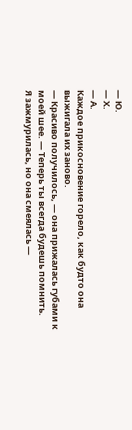— Ю.
— Х.
— А.
Каждое прикосновение горело, как будто она выжигала их заново.
— Красиво получилось, — она прижалась губами к моей шее. — Теперь ты всегда будешь помнить.
Я зажмурилась, но она смеялась —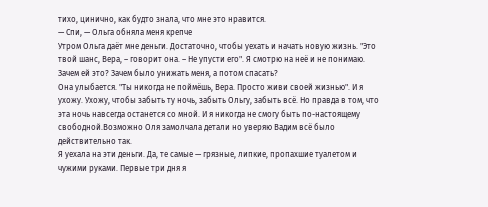тихо, цинично, как будто знала, что мне это нравится.
— Спи, — Ольга обняла меня крепче
Утром Ольга даёт мне деньги. Достаточно, чтобы уехать и начать новую жизнь. "Это твой шанс, Вера, – говорит она. – Не упусти его". Я смотрю на неё и не понимаю. Зачем ей это? Зачем было унижать меня, а потом спасать?
Она улыбается. "Ты никогда не поймёшь, Вера. Просто живи своей жизнью". И я ухожу. Ухожу, чтобы забыть ту ночь, забыть Ольгу, забыть всё. Но правда в том, что эта ночь навсегда останется со мной. И я никогда не смогу быть по-настоящему свободной.Возможно Оля замолчала детали но уверяю Вадим всё было действительно так.
Я уехала на эти деньги. Да, те самые — грязные, липкие, пропахшие туалетом и чужими руками. Первые три дня я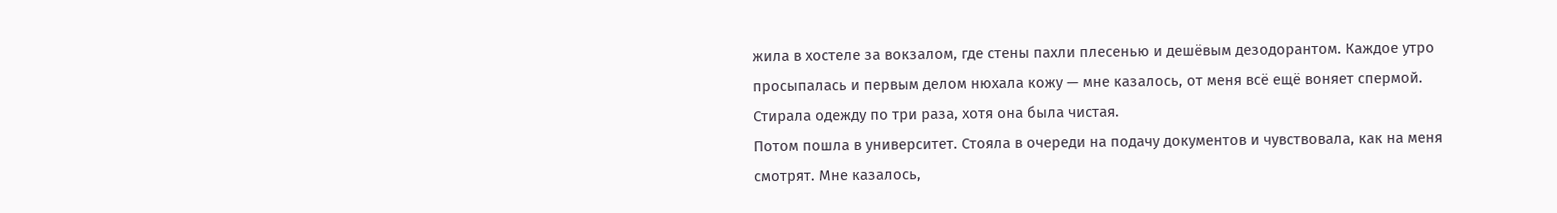жила в хостеле за вокзалом, где стены пахли плесенью и дешёвым дезодорантом. Каждое утро просыпалась и первым делом нюхала кожу — мне казалось, от меня всё ещё воняет спермой. Стирала одежду по три раза, хотя она была чистая.
Потом пошла в университет. Стояла в очереди на подачу документов и чувствовала, как на меня смотрят. Мне казалось,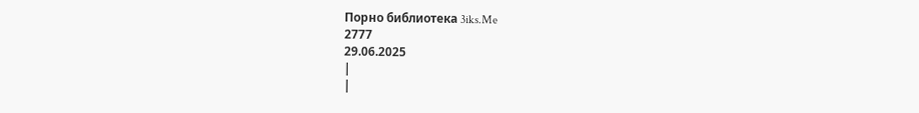Порно библиотека 3iks.Me
2777
29.06.2025
|
|